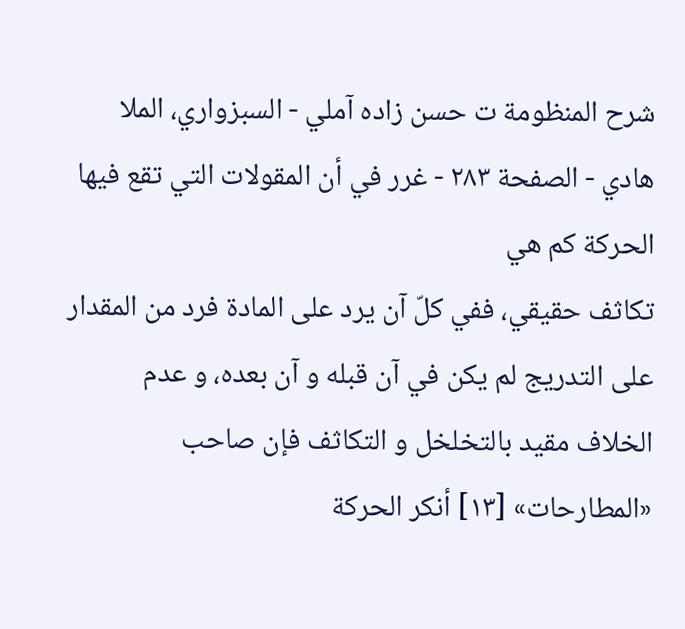شرح المنظومة ت حسن زاده آملي - السبزواري، الملا هادي - الصفحة ٢٨٣ - غرر في أن المقولات التي تقع فيها الحركة كم هي
تكاثف حقيقي، ففي كلّ آن يرد على المادة فرد من المقدار على التدريج لم يكن في آن قبله و آن بعده، و عدم الخلاف مقيد بالتخلخل و التكاثف فإن صاحب «المطارحات» [١٣] أنكر الحركة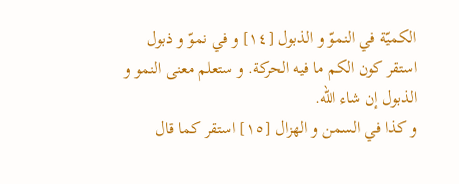الكميّة في النموّ و الذبول [١٤] و في نموّ و ذبول استقر كون الكم ما فيه الحركة. و ستعلم معنى النمو و الذبول إن شاء اللّه.
و كذا في السمن و الهزال [١٥] استقر كما قال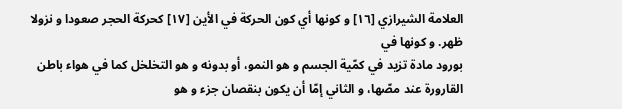العلامة الشيرازي [١٦] و كونها أي كون الحركة في الأين [١٧] كحركة الحجر صعودا و نزولا ظهر. و كونها في
بورود مادة تزيد في كمّية الجسم و هو النمو، أو بدونه و هو التخلخل كما في هواء باطن القارورة عند مصّها، و الثاني إمّا أن يكون بنقصان جزء و هو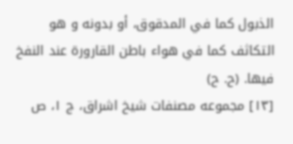الذبول كما في المدقوق، أو بدونه و هو التكاثف كما في هواء باطن القارورة عند النفخ فيها. (ح. ح)
[١٣] مجموعه مصنفات شيخ اشراق، ج ١، ص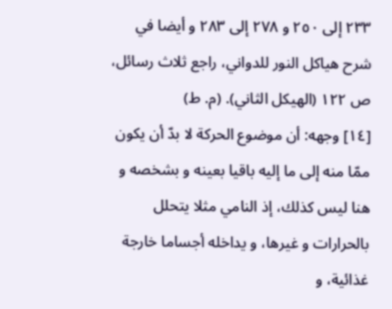٢٣٣ إلى ٢٥٠ و ٢٧٨ إلى ٢٨٣ و أيضا في شرح هياكل النور للدواني، راجع ثلاث رسائل، ص ١٢٢ (الهيكل الثاني). (م. ط)
[١٤] وجهه: أن موضوع الحركة لا بدّ أن يكون ممّا منه إلى ما إليه باقيا بعينه و بشخصه و هنا ليس كذلك، إذ النامي مثلا يتحلل بالحرارات و غيرها، و يداخله أجساما خارجة غذائية، و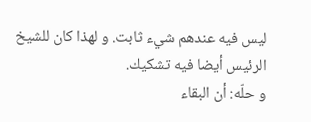ليس فيه عندهم شيء ثابت. و لهذا كان للشيخ الرئيس أيضا فيه تشكيك.
و حلّه: أن البقاء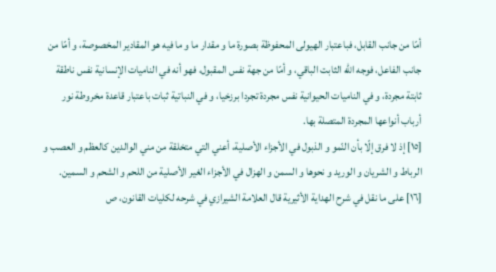أمّا من جانب القابل، فباعتبار الهيولى المحفوظة بصورة ما و مقدار ما و ما فيه هو المقادير المخصوصة، و أمّا من جانب الفاعل، فوجه اللّه الثابت الباقي، و أمّا من جهة نفس المقبول، فهو أنه في الناميات الإنسانية نفس ناطقة ثابتة مجردة، و في الناميات الحيوانية نفس مجردة تجردا برزخيا، و في النباتية ثبات باعتبار قاعدة مخروطة نور أرباب أنواعها المجردة المتصلة بها.
[١٥] إذ لا فرق إلّا بأن النّمو و الذبول في الأجزاء الأصلية، أعني التي متخلقة من مني الوالدين كالعظم و العصب و الرباط و الشريان و الوريد و نحوها و السمن و الهزال في الأجزاء الغير الأصلية من اللحم و الشحم و السمين.
[١٦] على ما نقل في شرح الهداية الأثيرية قال العلامة الشيرازي في شرحه لكليات القانون، ص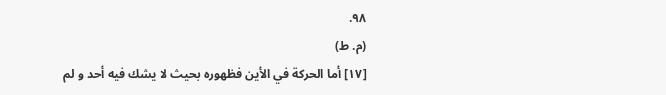٩٨.
(م. ط)
[١٧] أما الحركة في الأين فظهوره بحيث لا يشك فيه أحد و لم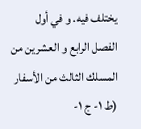يختلف فيه. و في أول الفصل الرابع و العشرين من المسلك الثالث من الأسفار (ط ١- ج ١-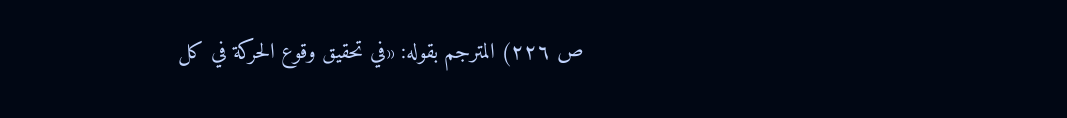ص ٢٢٦) المترجم بقوله: «في تحقيق وقوع الحركة في كل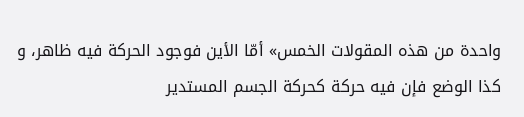واحدة من هذه المقولات الخمس» أمّا الأين فوجود الحركة فيه ظاهر، و كذا الوضع فإن فيه حركة كحركة الجسم المستدير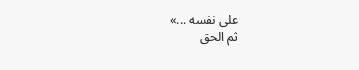على نفسه ...»
ثم الحق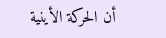أن الحركة الأينية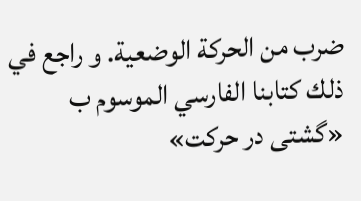ضرب من الحركة الوضعية. و راجع في ذلك كتابنا الفارسي الموسوم ب «گشتى در حركت»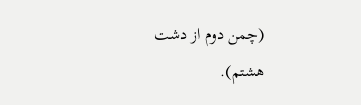(چمن دوم از دشت هشتم).